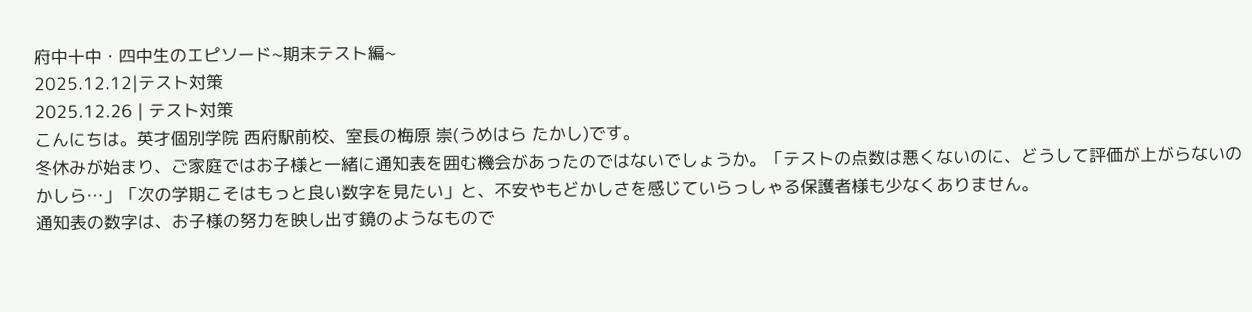府中十中・四中生のエピソード~期末テスト編~
2025.12.12|テスト対策
2025.12.26 | テスト対策
こんにちは。英才個別学院 西府駅前校、室長の梅原 崇(うめはら たかし)です。
冬休みが始まり、ご家庭ではお子様と一緒に通知表を囲む機会があったのではないでしょうか。「テストの点数は悪くないのに、どうして評価が上がらないのかしら…」「次の学期こそはもっと良い数字を見たい」と、不安やもどかしさを感じていらっしゃる保護者様も少なくありません。
通知表の数字は、お子様の努力を映し出す鏡のようなもので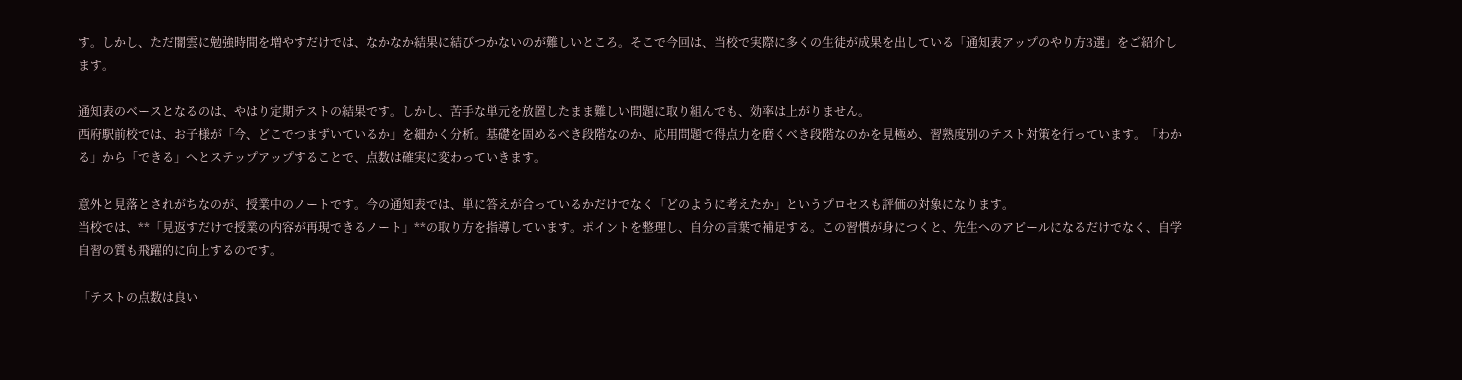す。しかし、ただ闇雲に勉強時間を増やすだけでは、なかなか結果に結びつかないのが難しいところ。そこで今回は、当校で実際に多くの生徒が成果を出している「通知表アップのやり方3選」をご紹介します。

通知表のベースとなるのは、やはり定期テストの結果です。しかし、苦手な単元を放置したまま難しい問題に取り組んでも、効率は上がりません。
西府駅前校では、お子様が「今、どこでつまずいているか」を細かく分析。基礎を固めるべき段階なのか、応用問題で得点力を磨くべき段階なのかを見極め、習熟度別のテスト対策を行っています。「わかる」から「できる」へとステップアップすることで、点数は確実に変わっていきます。

意外と見落とされがちなのが、授業中のノートです。今の通知表では、単に答えが合っているかだけでなく「どのように考えたか」というプロセスも評価の対象になります。
当校では、**「見返すだけで授業の内容が再現できるノート」**の取り方を指導しています。ポイントを整理し、自分の言葉で補足する。この習慣が身につくと、先生へのアピールになるだけでなく、自学自習の質も飛躍的に向上するのです。

「テストの点数は良い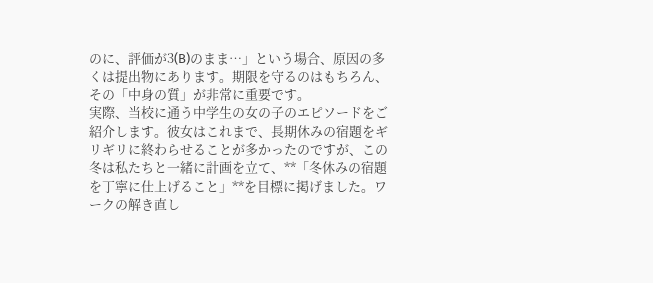のに、評価が3(B)のまま…」という場合、原因の多くは提出物にあります。期限を守るのはもちろん、その「中身の質」が非常に重要です。
実際、当校に通う中学生の女の子のエピソードをご紹介します。彼女はこれまで、長期休みの宿題をギリギリに終わらせることが多かったのですが、この冬は私たちと一緒に計画を立て、**「冬休みの宿題を丁寧に仕上げること」**を目標に掲げました。ワークの解き直し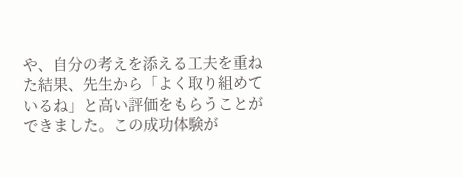や、自分の考えを添える工夫を重ねた結果、先生から「よく取り組めているね」と高い評価をもらうことができました。この成功体験が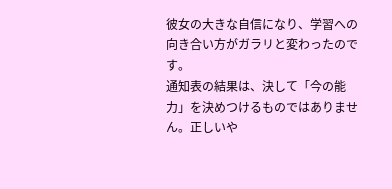彼女の大きな自信になり、学習への向き合い方がガラリと変わったのです。
通知表の結果は、決して「今の能力」を決めつけるものではありません。正しいや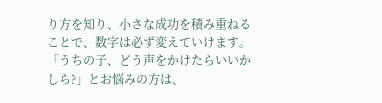り方を知り、小さな成功を積み重ねることで、数字は必ず変えていけます。
「うちの子、どう声をかけたらいいかしら?」とお悩みの方は、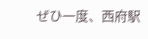ぜひ一度、西府駅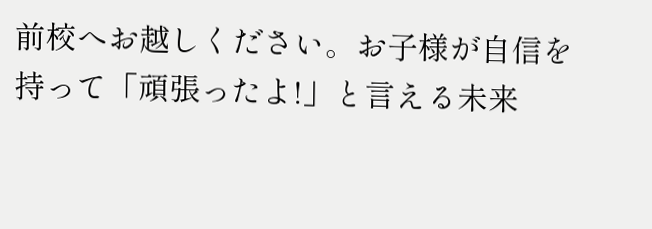前校へお越しください。お子様が自信を持って「頑張ったよ!」と言える未来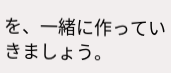を、一緒に作っていきましょう。